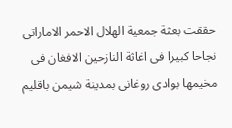حققت بعثة جمعية الهلال الاحمر الاماراتى نجاحا كبيرا فى اغاثة النازحين الافغان فى مخيمها بوادى روغانى بمدينة شيمن باقليم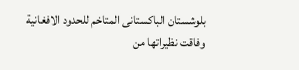بلوشستان الباكستانى المتاخم للحدود الافغانية وفاقت نظيراتها من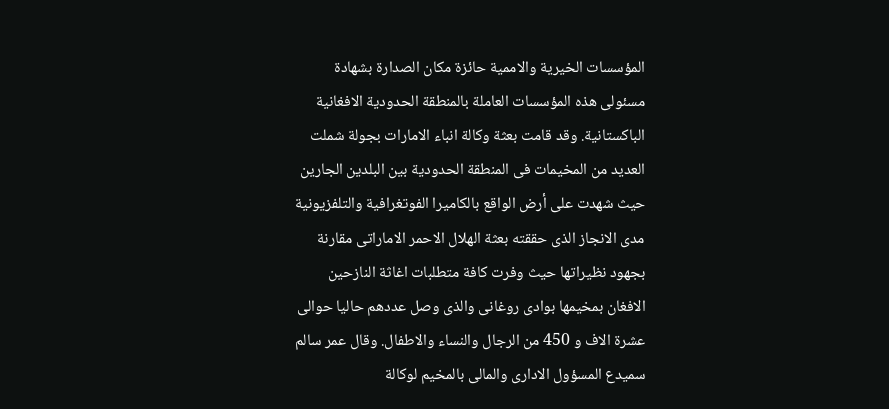المؤسسات الخيرية والاممية حائزة مكان الصدارة بشهادة مسئولى هذه المؤسسات العاملة بالمنطقة الحدودية الافغانية الباكستانية. وقد قامت بعثة وكالة انباء الامارات بجولة شملت العديد من المخيمات فى المنطقة الحدودية بين البلدين الجارين حيث شهدت على أرض الواقع بالكاميرا الفوتغرافية والتلفزيونية مدى الانجاز الذى حققته بعثة الهلال الاحمر الاماراتى مقارنة بجهود نظيراتها حيث وفرت كافة متطلبات اغاثة النازحين الافغان بمخيمها بوادى روغانى والذى وصل عددهم حاليا حوالى عشرة الاف و 450 من الرجال والنساء والاطفال. وقال عمر سالم سميدع المسؤول الادارى والمالى بالمخيم لوكالة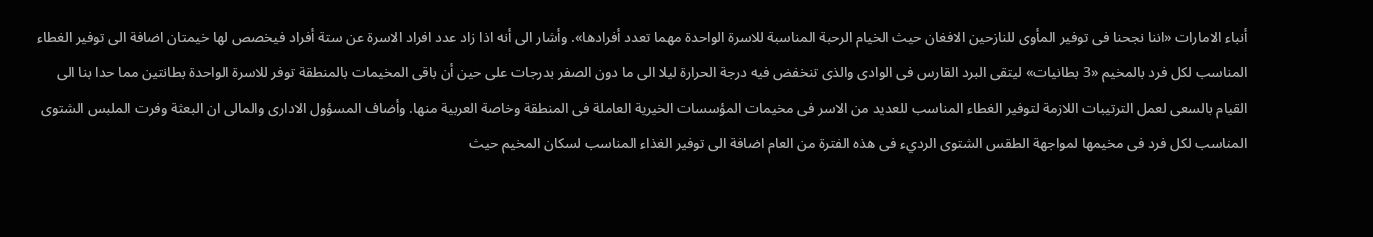أنباء الامارات «اننا نجحنا فى توفير المأوى للنازحين الافغان حيث الخيام الرحبة المناسبة للاسرة الواحدة مهما تعدد أفرادها». وأشار الى أنه اذا زاد عدد افراد الاسرة عن ستة أفراد فيخصص لها خيمتان اضافة الى توفير الغطاء المناسب لكل فرد بالمخيم «3 بطانيات» ليتقى البرد القارس فى الوادى والذى تنخفض فيه درجة الحرارة ليلا الى ما دون الصفر بدرجات على حين أن باقى المخيمات بالمنطقة توفر للاسرة الواحدة بطانتين مما حدا بنا الى القيام بالسعى لعمل الترتيبات اللازمة لتوفير الغطاء المناسب للعديد من الاسر فى مخيمات المؤسسات الخيرية العاملة فى المنطقة وخاصة العربية منها. وأضاف المسؤول الادارى والمالى ان البعثة وفرت الملبس الشتوى المناسب لكل فرد فى مخيمها لمواجهة الطقس الشتوى الرديء فى هذه الفترة من العام اضافة الى توفير الغذاء المناسب لسكان المخيم حيث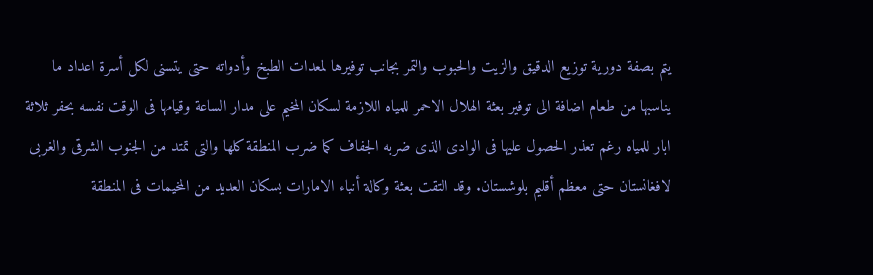يتم بصفة دورية توزيع الدقيق والزيت والحبوب والتمر بجانب توفيرها لمعدات الطبخ وأدواته حتى يتسنى لكل أسرة اعداد ما يناسبها من طعام اضافة الى توفير بعثة الهلال الاحمر للمياه اللازمة لسكان المخيم على مدار الساعة وقيامها فى الوقت نفسه بحفر ثلاثة ابار للمياه رغم تعذر الحصول عليها فى الوادى الذى ضربه الجفاف كما ضرب المنطقة كلها والتى تمتد من الجنوب الشرقى والغربى لافغانستان حتى معظم أقليم بلوشستان. وقد التقت بعثة وكالة أنباء الامارات بسكان العديد من المخيمات فى المنطقة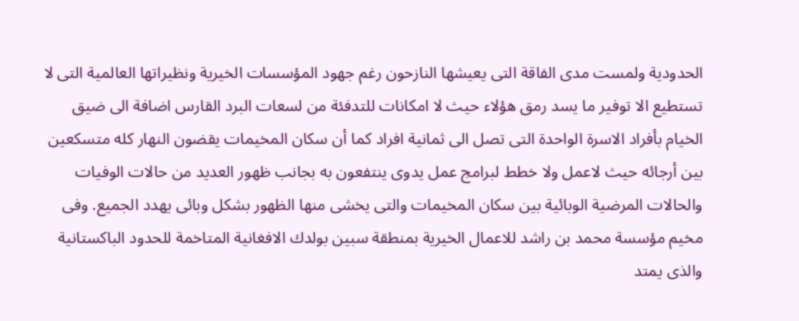الحدودية ولمست مدى الفاقة التى يعيشها النازحون رغم جهود المؤسسات الخيرية ونظيراتها العالمية التى لا تستطيع الا توفير ما يسد رمق هؤلاء حيث لا امكانات للتدفئة من لسعات البرد القارس اضافة الى ضيق الخيام بأفراد الاسرة الواحدة التى تصل الى ثمانية افراد كما أن سكان المخيمات يقضون النهار كله متسكعين بين أرجائه حيث لاعمل ولا خطط لبرامج عمل يدوى ينتفعون به بجانب ظهور العديد من حالات الوفيات والحالات المرضية الوبائية بين سكان المخيمات والتى يخشى منها الظهور بشكل وبائى يهدد الجميع. وفى مخيم مؤسسة محمد بن راشد للاعمال الخيرية بمنطقة سبين بولدك الافغانية المتاخمة للحدود الباكستانية والذى يمتد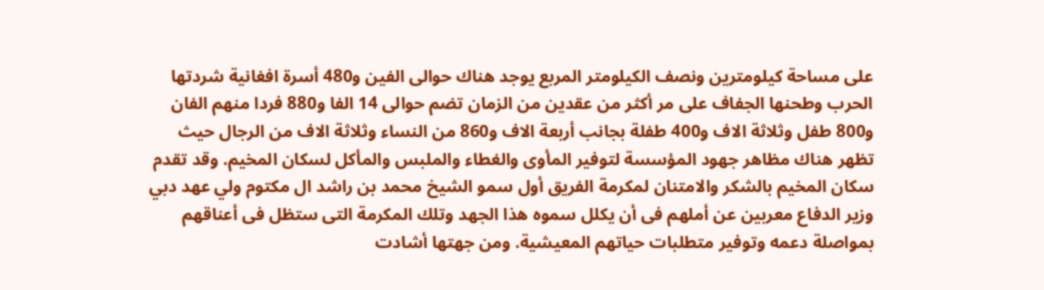على مساحة كيلومترين ونصف الكيلومتر المربع يوجد هناك حوالى الفين و480 أسرة افغانية شردتها الحرب وطحنها الجفاف على مر أكثر من عقدين من الزمان تضم حوالى 14 الفا و880 فردا منهم الفان و800 طفل وثلاثة الاف و400 طفلة بجانب أربعة الاف و860 من النساء وثلاثة الاف من الرجال حيث تظهر هناك مظاهر جهود المؤسسة لتوفير المأوى والغطاء والملبس والمأكل لسكان المخيم. وقد تقدم سكان المخيم بالشكر والامتنان لمكرمة الفريق أول سمو الشيخ محمد بن راشد ال مكتوم ولي عهد دبي وزير الدفاع معربين عن أملهم فى أن يكلل سموه هذا الجهد وتلك المكرمة التى ستظل فى أعناقهم بمواصلة دعمه وتوفير متطلبات حياتهم المعيشية. ومن جهتها أشادت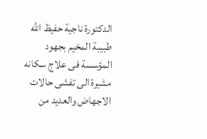الدكتورة ناجية حفيظ الله طبيبة المخيم بجهود المؤسسة فى علاج سكانه مشيرة الى تفشى حالات الاجهاض والعديد من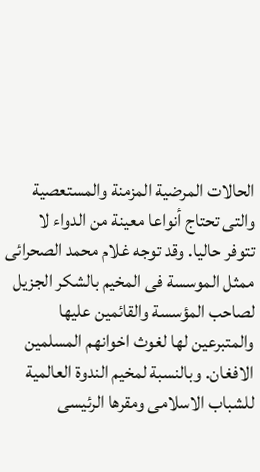الحالات المرضية المزمنة والمستعصية والتى تحتاج أنواعا معينة من الدواء لا تتوفر حاليا. وقد توجه غلام محمد الصحرائى ممثل الموسسة فى المخيم بالشكر الجزيل لصاحب المؤسسة والقائمين عليها والمتبرعين لها لغوث اخوانهم المسلمين الافغان. وبالنسبة لمخيم الندوة العالمية للشباب الاسلامى ومقرها الرئيسى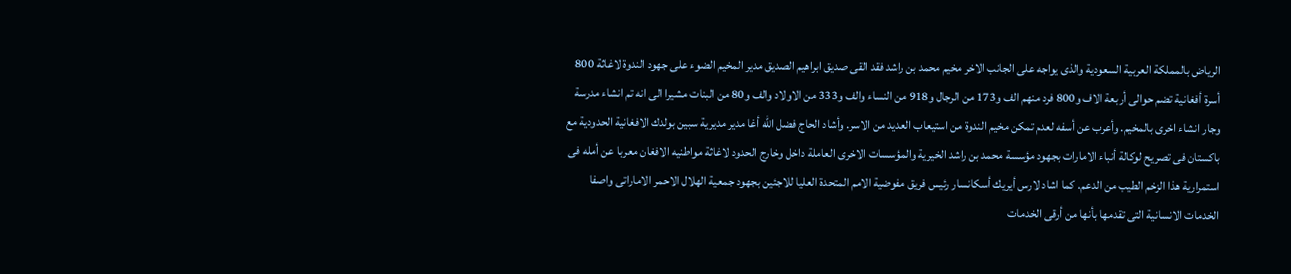الرياض بالمملكة العربية السعودية والذى يواجه على الجانب الاخر مخيم محمد بن راشد فقد القى صديق ابراهيم الصديق مدير المخيم الضوء على جهود الندوة لاغاثة 800 أسرة أفغانية تضم حوالى أربعة الاف و800 فرد منهم الف و173 من الرجال و918 من النساء والف و333 من الاولاد والف و80 من البنات مشيرا الى انه تم انشاء مدرسة وجار انشاء اخرى بالمخيم. وأعرب عن أسفه لعدم تمكن مخيم الندوة من استيعاب العديد من الاسر. وأشاد الحاج فضل الله أغا مدير مديرية سبين بولدك الافغانية الحدودية مع باكستان فى تصريح لوكالة أنباء الامارات بجهود مؤسسة محمد بن راشد الخيرية والمؤسسات الاخرى العاملة داخل وخارج الحدود لاغاثة مواطنيه الافغان معربا عن أمله فى استمرارية هذا الزخم الطيب من الدعم. كما اشاد لارس أيريك أسكانسار رئيس فريق مفوضية الامم المتحدة العليا للاجئين بجهود جمعية الهلال الاحمر الاماراتى واصفا الخدمات الانسانية التى تقدمها بأنها من أرقى الخدمات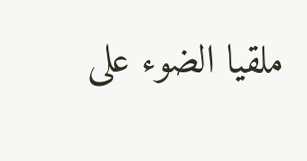ملقيا الضوء على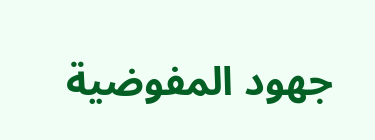جهود المفوضية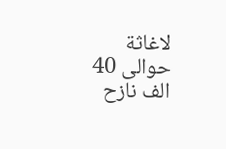لاغاثة حوالى 40 الف نازح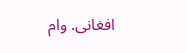افغانى. وام